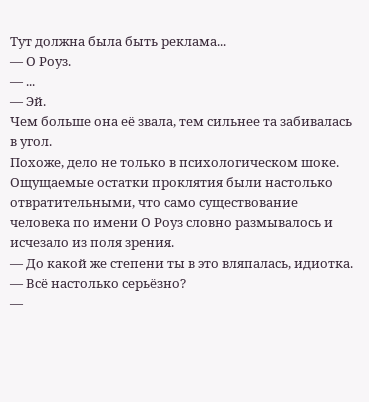Тут должна была быть реклама...
— О Роуз.
— ...
— Эй.
Чем больше она её звала, тем сильнее та забивалась в угол.
Похоже, дело не только в психологическом шоке.
Ощущаемые остатки проклятия были настолько отвратительными, что само существование человека по имени О Роуз словно размывалось и исчезало из поля зрения.
— До какой же степени ты в это вляпалась, идиотка.
— Всё настолько серьёзно?
—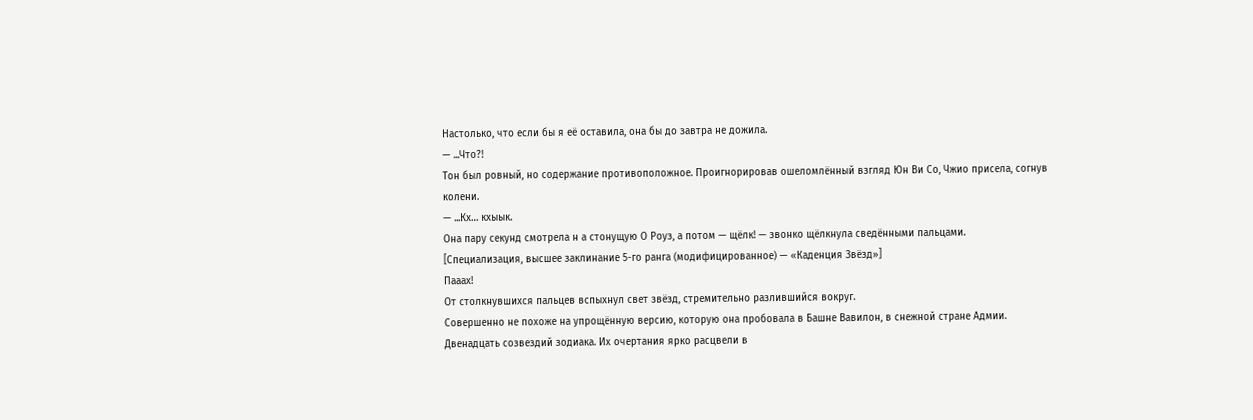Настолько, что если бы я её оставила, она бы до завтра не дожила.
— ...Что?!
Тон был ровный, но содержание противоположное. Проигнорировав ошеломлённый взгляд Юн Ви Со, Чжио присела, согнув колени.
— ...Кх… кхыык.
Она пару секунд смотрела н а стонущую О Роуз, а потом — щёлк! — звонко щёлкнула сведёнными пальцами.
[Специализация, высшее заклинание 5-го ранга (модифицированное) — «Каденция Звёзд»]
Пааах!
От столкнувшихся пальцев вспыхнул свет звёзд, стремительно разлившийся вокруг.
Совершенно не похоже на упрощённую версию, которую она пробовала в Башне Вавилон, в снежной стране Адмии.
Двенадцать созвездий зодиака. Их очертания ярко расцвели в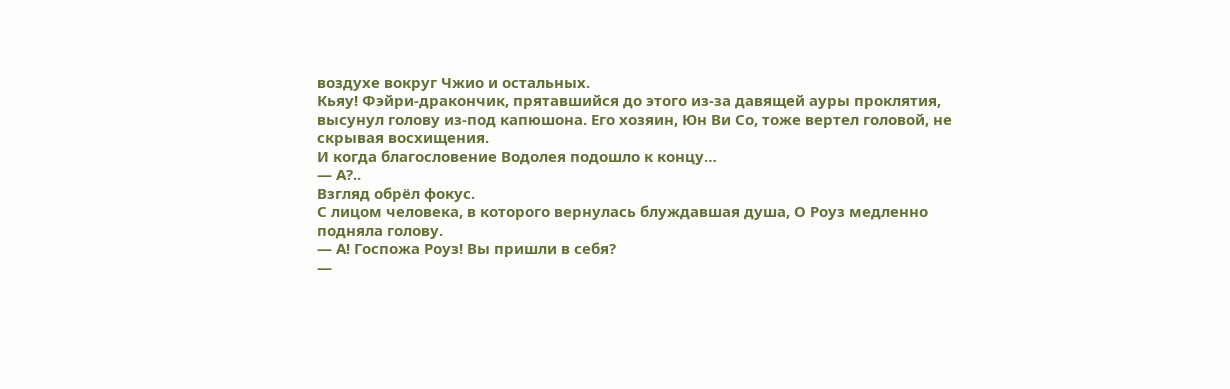воздухе вокруг Чжио и остальных.
Кьяу! Фэйри-дракончик, прятавшийся до этого из-за давящей ауры проклятия, высунул голову из-под капюшона. Его хозяин, Юн Ви Со, тоже вертел головой, не скрывая восхищения.
И когда благословение Водолея подошло к концу…
— А?..
Взгляд обрёл фокус.
С лицом человека, в которого вернулась блуждавшая душа, О Роуз медленно подняла голову.
— А! Госпожа Роуз! Вы пришли в себя?
—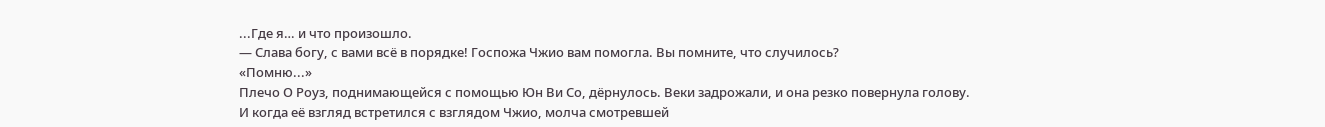...Где я… и что произошло.
— Слава богу, с вами всё в порядке! Госпожа Чжио вам помогла. Вы помните, что случилось?
«Помню...»
Плечо О Роуз, поднимающейся с помощью Юн Ви Со, дёрнулось. Веки задрожали, и она резко повернула голову.
И когда её взгляд встретился с взглядом Чжио, молча смотревшей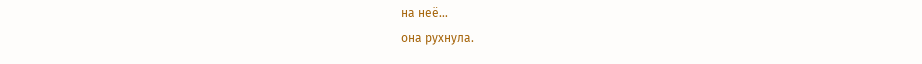на неё…
она рухнула.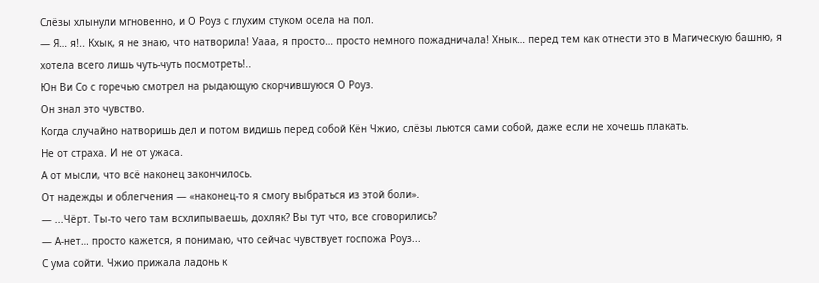Слёзы хлынули мгновенно, и О Роуз с глухим стуком осела на пол.
— Я… я!.. Кхык, я не знаю, что натворила! Уааа, я просто… просто немного пожадничала! Хнык… перед тем как отнести это в Магическую башню, я хотела всего лишь чуть-чуть посмотреть!..
Юн Ви Со с горечью смотрел на рыдающую скорчившуюся О Роуз.
Он знал это чувство.
Когда случайно натворишь дел и потом видишь перед собой Кён Чжио, слёзы льются сами собой, даже если не хочешь плакать.
Не от страха. И не от ужаса.
А от мысли, что всё наконец закончилось.
От надежды и облегчения — «наконец-то я смогу выбраться из этой боли».
— ...Чёрт. Ты-то чего там всхлипываешь, дохляк? Вы тут что, все сговорились?
— А-нет… просто кажется, я понимаю, что сейчас чувствует госпожа Роуз...
С ума сойти. Чжио прижала ладонь к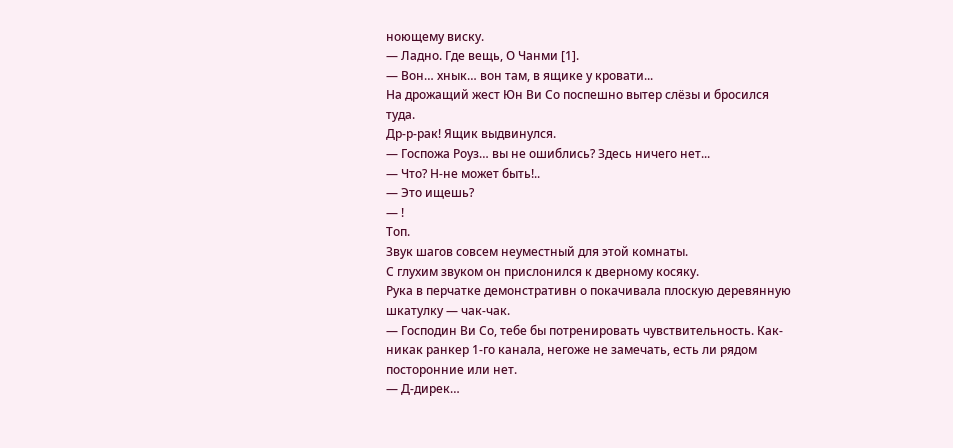ноющему виску.
— Ладно. Где вещь, О Чанми [1].
— Вон… хнык… вон там, в ящике у кровати...
На дрожащий жест Юн Ви Со поспешно вытер слёзы и бросился туда.
Др-р-рак! Ящик выдвинулся.
— Госпожа Роуз… вы не ошиблись? Здесь ничего нет...
— Что? Н-не может быть!..
— Это ищешь?
— !
Топ.
Звук шагов совсем неуместный для этой комнаты.
С глухим звуком он прислонился к дверному косяку.
Рука в перчатке демонстративн о покачивала плоскую деревянную шкатулку — чак-чак.
— Господин Ви Со, тебе бы потренировать чувствительность. Как-никак ранкер 1-го канала, негоже не замечать, есть ли рядом посторонние или нет.
— Д-дирек…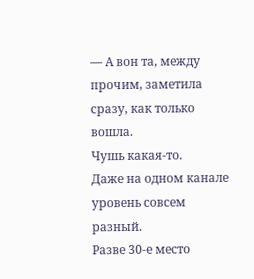— А вон та, между прочим, заметила сразу, как только вошла.
Чушь какая-то.
Даже на одном канале уровень совсем разный.
Разве 30-е место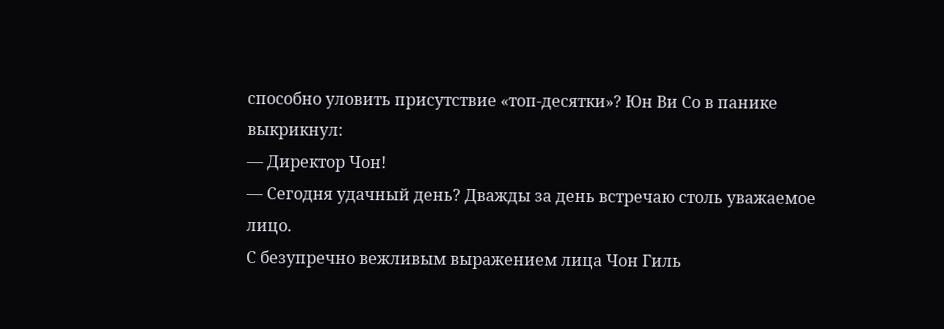способно уловить присутствие «топ-десятки»? Юн Ви Со в панике выкрикнул:
— Директор Чон!
— Сегодня удачный день? Дважды за день встречаю столь уважаемое лицо.
С безупречно вежливым выражением лица Чон Гиль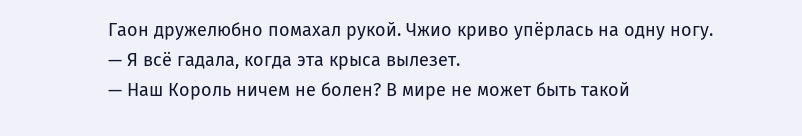Гаон дружелюбно помахал рукой. Чжио криво упёрлась на одну ногу.
— Я всё гадала, когда эта крыса вылезет.
— Наш Король ничем не болен? В мире не может быть такой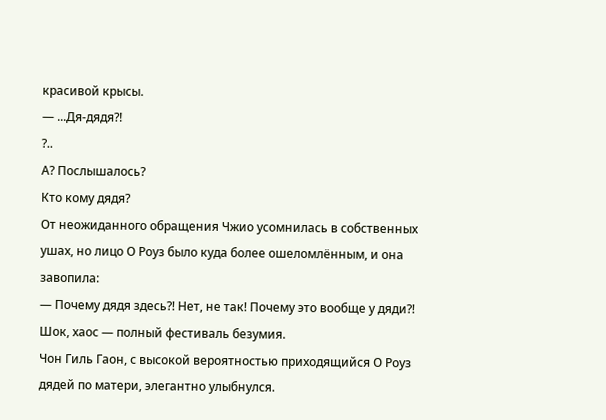красивой крысы.
— ...Дя-дядя?!
?..
А? Послышалось?
Кто кому дядя?
От неожиданного обращения Чжио усомнилась в собственных ушах, но лицо О Роуз было куда более ошеломлённым, и она завопила:
— Почему дядя здесь?! Нет, не так! Почему это вообще у дяди?!
Шок, хаос — полный фестиваль безумия.
Чон Гиль Гаон, с высокой вероятностью приходящийся О Роуз дядей по матери, элегантно улыбнулся.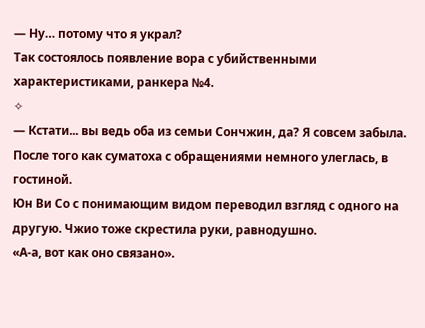— Ну… потому что я украл?
Так состоялось появление вора с убийственными характеристиками, ранкера №4.
✧
— Кстати... вы ведь оба из семьи Сончжин, да? Я совсем забыла.
После того как суматоха с обращениями немного улеглась, в гостиной.
Юн Ви Со с понимающим видом переводил взгляд с одного на другую. Чжио тоже скрестила руки, равнодушно.
«А-а, вот как оно связано».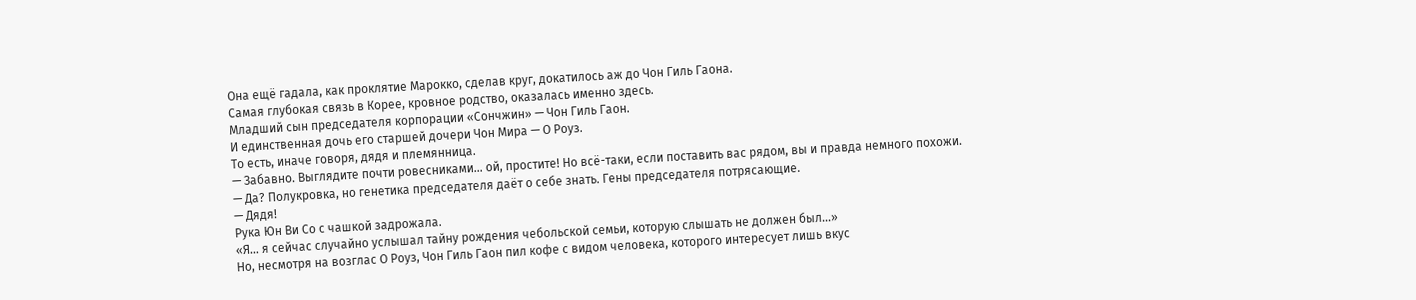Она ещё гадала, как проклятие Марокко, сделав круг, докатилось аж до Чон Гиль Гаона.
Самая глубокая связь в Корее, кровное родство, оказалась именно здесь.
Младший сын председателя корпорации «Сончжин» — Чон Гиль Гаон.
И единственная дочь его старшей дочери Чон Мира — О Роуз.
То есть, иначе говоря, дядя и племянница.
— Забавно. Выглядите почти ровесниками… ой, простите! Но всё-таки, если поставить вас рядом, вы и правда немного похожи.
— Да? Полукровка, но генетика председателя даёт о себе знать. Гены председателя потрясающие.
— Дядя!
Рука Юн Ви Со с чашкой задрожала.
«Я… я сейчас случайно услышал тайну рождения чебольской семьи, которую слышать не должен был...»
Но, несмотря на возглас О Роуз, Чон Гиль Гаон пил кофе с видом человека, которого интересует лишь вкус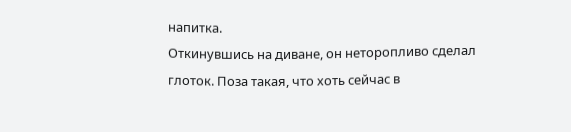напитка.
Откинувшись на диване, он неторопливо сделал глоток. Поза такая, что хоть сейчас в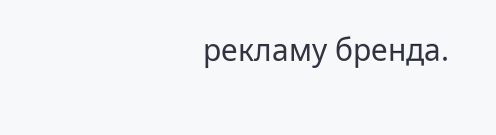рекламу бренда.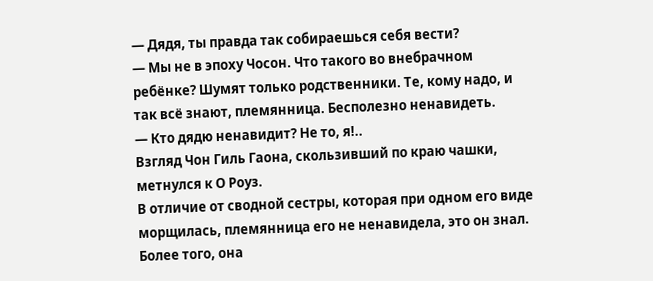— Дядя, ты правда так собираешься себя вести?
— Мы не в эпоху Чосон. Что такого во внебрачном ребёнке? Шумят только родственники. Те, кому надо, и так всё знают, племянница. Бесполезно ненавидеть.
— Кто дядю ненавидит? Не то, я!..
Взгляд Чон Гиль Гаона, скользивший по краю чашки, метнулся к О Роуз.
В отличие от сводной сестры, которая при одном его виде морщилась, племянница его не ненавидела, это он знал. Более того, она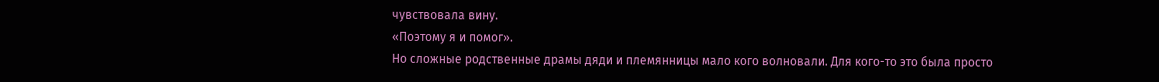чувствовала вину.
«Поэтому я и помог».
Но сложные родственные драмы дяди и племянницы мало кого волновали. Для кого-то это была просто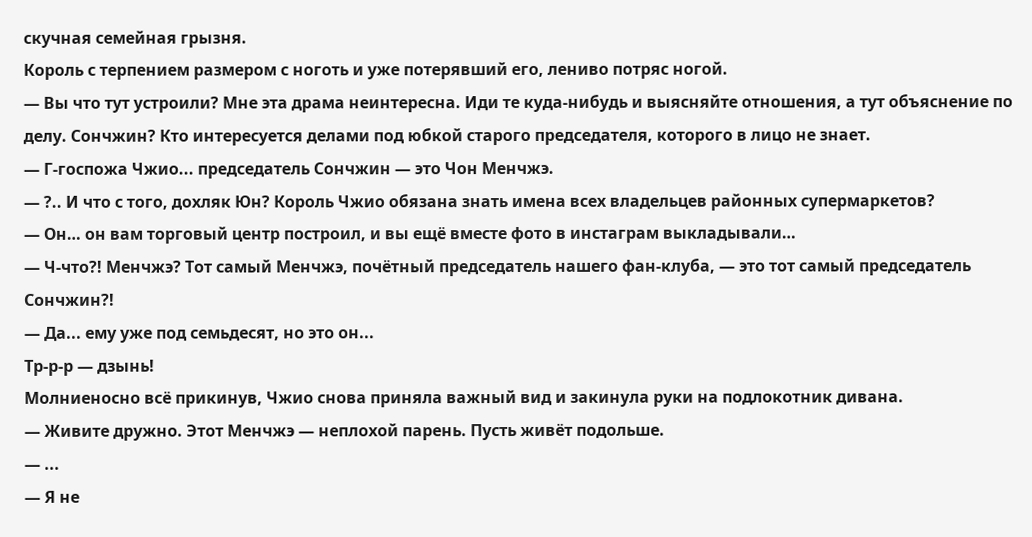скучная семейная грызня.
Король с терпением размером с ноготь и уже потерявший его, лениво потряс ногой.
— Вы что тут устроили? Мне эта драма неинтересна. Иди те куда-нибудь и выясняйте отношения, а тут объяснение по делу. Сончжин? Кто интересуется делами под юбкой старого председателя, которого в лицо не знает.
— Г-госпожа Чжио... председатель Сончжин — это Чон Менчжэ.
— ?.. И что с того, дохляк Юн? Король Чжио обязана знать имена всех владельцев районных супермаркетов?
— Он… он вам торговый центр построил, и вы ещё вместе фото в инстаграм выкладывали…
— Ч-что?! Менчжэ? Тот самый Менчжэ, почётный председатель нашего фан-клуба, — это тот самый председатель Сончжин?!
— Да... ему уже под семьдесят, но это он...
Тр-р-р — дзынь!
Молниеносно всё прикинув, Чжио снова приняла важный вид и закинула руки на подлокотник дивана.
— Живите дружно. Этот Менчжэ — неплохой парень. Пусть живёт подольше.
— ...
— Я не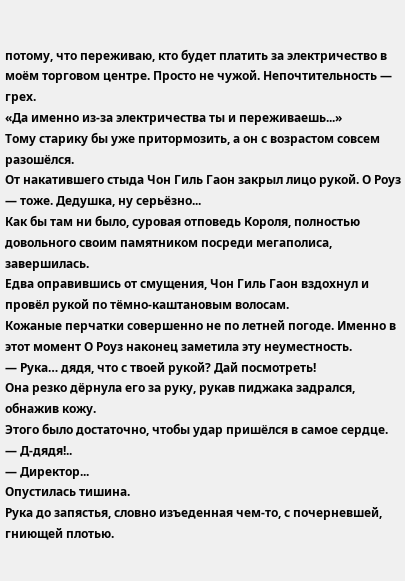потому, что переживаю, кто будет платить за электричество в моём торговом центре. Просто не чужой. Непочтительность — грех.
«Да именно из-за электричества ты и переживаешь...»
Тому старику бы уже притормозить, а он с возрастом совсем разошёлся.
От накатившего стыда Чон Гиль Гаон закрыл лицо рукой. О Роуз — тоже. Дедушка, ну серьёзно...
Как бы там ни было, суровая отповедь Короля, полностью довольного своим памятником посреди мегаполиса, завершилась.
Едва оправившись от смущения, Чон Гиль Гаон вздохнул и провёл рукой по тёмно-каштановым волосам.
Кожаные перчатки совершенно не по летней погоде. Именно в этот момент О Роуз наконец заметила эту неуместность.
— Рука… дядя, что с твоей рукой? Дай посмотреть!
Она резко дёрнула его за руку, рукав пиджака задрался, обнажив кожу.
Этого было достаточно, чтобы удар пришёлся в самое сердце.
— Д-дядя!..
— Директор...
Опустилась тишина.
Рука до запястья, словно изъеденная чем-то, с почерневшей, гниющей плотью.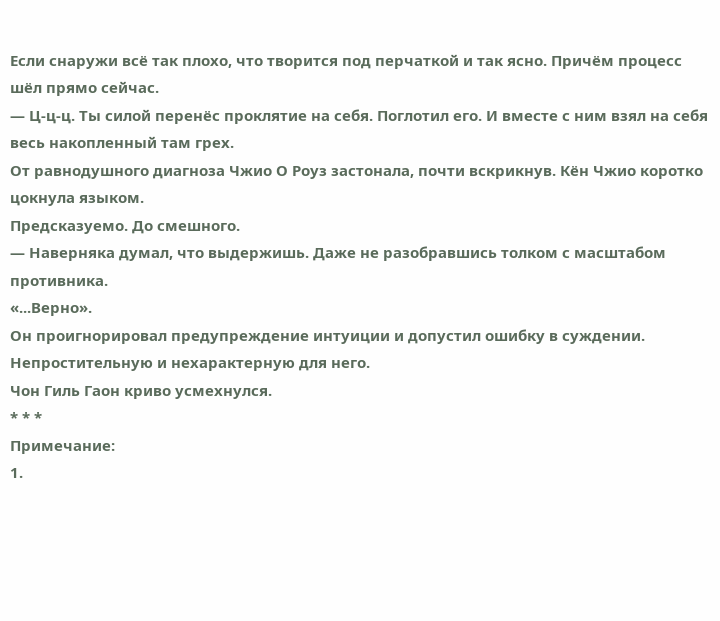Если снаружи всё так плохо, что творится под перчаткой и так ясно. Причём процесс шёл прямо сейчас.
— Ц-ц-ц. Ты силой перенёс проклятие на себя. Поглотил его. И вместе с ним взял на себя весь накопленный там грех.
От равнодушного диагноза Чжио О Роуз застонала, почти вскрикнув. Кён Чжио коротко цокнула языком.
Предсказуемо. До смешного.
— Наверняка думал, что выдержишь. Даже не разобравшись толком с масштабом противника.
«...Верно».
Он проигнорировал предупреждение интуиции и допустил ошибку в суждении. Непростительную и нехарактерную для него.
Чон Гиль Гаон криво усмехнулся.
* * *
Примечание:
1.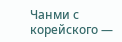Чанми с корейского —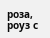роза, роуз с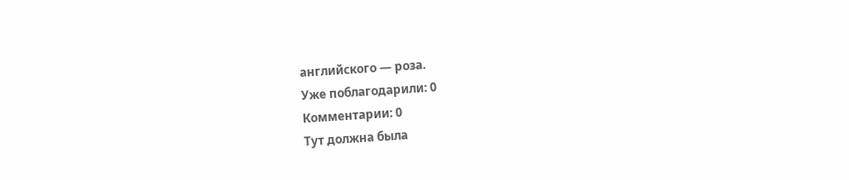английского — роза.
Уже поблагодарили: 0
Комментарии: 0
Тут должна была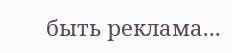быть реклама...